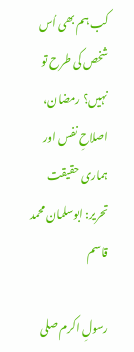کب ہم بھی اُس شخص کی طرح تو نہیں؟ رمضان، اصلاحِ نفس اور ہماری حقیقت تحریر: ابوسلمان محمد قاسم

رسولِ اکرم صلى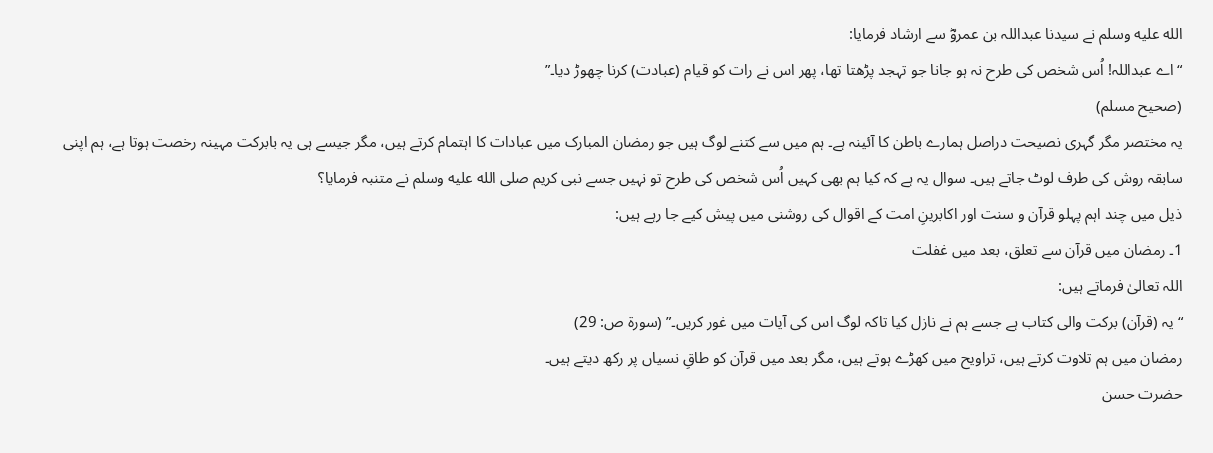الله عليه وسلم نے سیدنا عبداللہ بن عمروؓ سے ارشاد فرمایا:
“اے عبداللہ! اُس شخص کی طرح نہ ہو جانا جو تہجد پڑھتا تھا، پھر اس نے رات کو قیام (عبادت) کرنا چھوڑ دیا۔”
(صحیح مسلم)
یہ مختصر مگر گہری نصیحت دراصل ہمارے باطن کا آئینہ ہے۔ ہم میں سے کتنے لوگ ہیں جو رمضان المبارک میں عبادات کا اہتمام کرتے ہیں، مگر جیسے ہی یہ بابرکت مہینہ رخصت ہوتا ہے، ہم اپنی سابقہ روش کی طرف لوٹ جاتے ہیں۔ سوال یہ ہے کہ کیا ہم بھی کہیں اُس شخص کی طرح تو نہیں جسے نبی کریم صلى الله عليه وسلم نے متنبہ فرمایا؟
ذیل میں چند اہم پہلو قرآن و سنت اور اکابرینِ امت کے اقوال کی روشنی میں پیش کیے جا رہے ہیں:
1۔ رمضان میں قرآن سے تعلق، بعد میں غفلت
اللہ تعالیٰ فرماتے ہیں:
“یہ (قرآن) برکت والی کتاب ہے جسے ہم نے نازل کیا تاکہ لوگ اس کی آیات میں غور کریں۔” (سورۃ ص: 29)
رمضان میں ہم تلاوت کرتے ہیں، تراویح میں کھڑے ہوتے ہیں، مگر بعد میں قرآن کو طاقِ نسیاں پر رکھ دیتے ہیں۔
حضرت حسن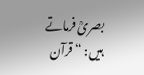بصریؒ فرماتے ہیں: “قرآن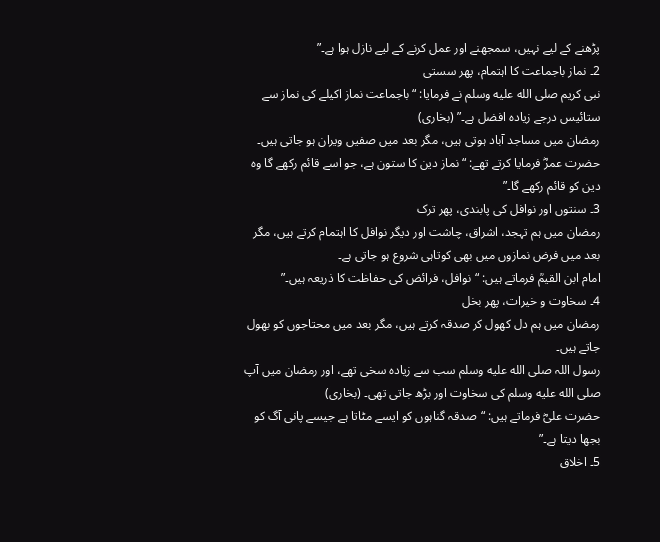پڑھنے کے لیے نہیں، سمجھنے اور عمل کرنے کے لیے نازل ہوا ہے۔”
2۔ نماز باجماعت کا اہتمام، پھر سستی
نبی کریم صلى الله عليه وسلم نے فرمایا: “باجماعت نماز اکیلے کی نماز سے ستائیس درجے زیادہ افضل ہے۔” (بخاری)
رمضان میں مساجد آباد ہوتی ہیں، مگر بعد میں صفیں ویران ہو جاتی ہیں۔
حضرت عمرؓ فرمایا کرتے تھے: “نماز دین کا ستون ہے، جو اسے قائم رکھے گا وہ دین کو قائم رکھے گا۔”
3۔ سنتوں اور نوافل کی پابندی، پھر ترک
رمضان میں ہم تہجد، اشراق، چاشت اور دیگر نوافل کا اہتمام کرتے ہیں، مگر بعد میں فرض نمازوں میں بھی کوتاہی شروع ہو جاتی ہے۔
امام ابن القیمؒ فرماتے ہیں: “نوافل، فرائض کی حفاظت کا ذریعہ ہیں۔”
4۔ سخاوت و خیرات، پھر بخل
رمضان میں ہم دل کھول کر صدقہ کرتے ہیں، مگر بعد میں محتاجوں کو بھول جاتے ہیں۔
رسول اللہ صلى الله عليه وسلم سب سے زیادہ سخی تھے، اور رمضان میں آپ صلى الله عليه وسلم کی سخاوت اور بڑھ جاتی تھی۔ (بخاری)
حضرت علیؓ فرماتے ہیں: “صدقہ گناہوں کو ایسے مٹاتا ہے جیسے پانی آگ کو بجھا دیتا ہے۔”
5۔ اخلاق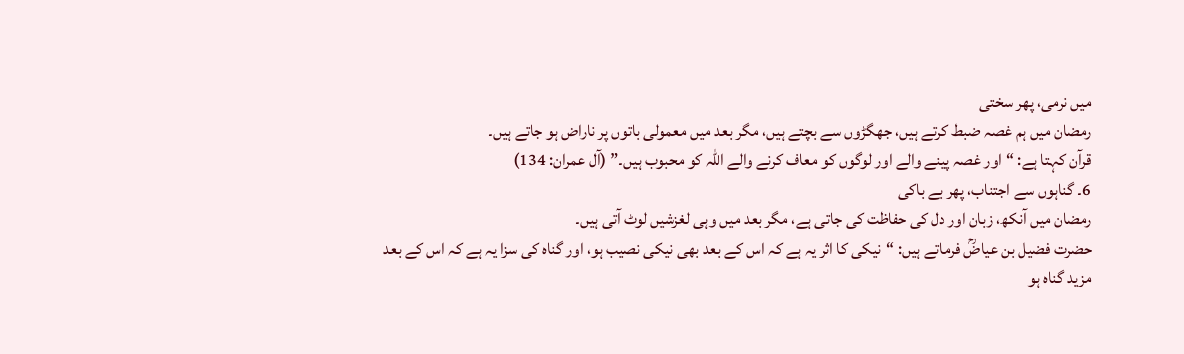میں نرمی، پھر سختی
رمضان میں ہم غصہ ضبط کرتے ہیں، جھگڑوں سے بچتے ہیں، مگر بعد میں معمولی باتوں پر ناراض ہو جاتے ہیں۔
قرآن کہتا ہے: “اور غصہ پینے والے اور لوگوں کو معاف کرنے والے اللہ کو محبوب ہیں۔” (آل عمران: 134)
6۔ گناہوں سے اجتناب، پھر بے باکی
رمضان میں آنکھ، زبان اور دل کی حفاظت کی جاتی ہے، مگر بعد میں وہی لغزشیں لوٹ آتی ہیں۔
حضرت فضیل بن عیاضؒ فرماتے ہیں: “نیکی کا اثر یہ ہے کہ اس کے بعد بھی نیکی نصیب ہو، اور گناہ کی سزا یہ ہے کہ اس کے بعد مزید گناہ ہو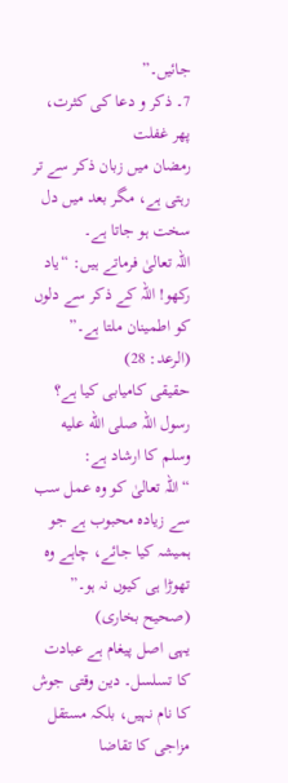جائیں۔”
7۔ ذکر و دعا کی کثرت، پھر غفلت
رمضان میں زبان ذکر سے تر رہتی ہے، مگر بعد میں دل سخت ہو جاتا ہے۔
اللہ تعالیٰ فرماتے ہیں: “یاد رکھو! اللہ کے ذکر سے دلوں کو اطمینان ملتا ہے۔” (الرعد: 28)
حقیقی کامیابی کیا ہے؟
رسول اللہ صلى الله عليه وسلم کا ارشاد ہے:
“اللہ تعالیٰ کو وہ عمل سب سے زیادہ محبوب ہے جو ہمیشہ کیا جائے، چاہے وہ تھوڑا ہی کیوں نہ ہو۔”
(صحیح بخاری)
یہی اصل پیغام ہے عبادت کا تسلسل۔ دین وقتی جوش کا نام نہیں، بلکہ مستقل مزاجی کا تقاضا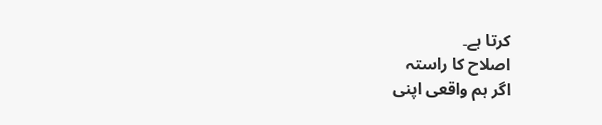کرتا ہے۔
اصلاح کا راستہ
اگر ہم واقعی اپنی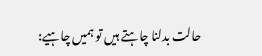حالت بدلنا چاہتے ہیں تو ہمیں چاہیے: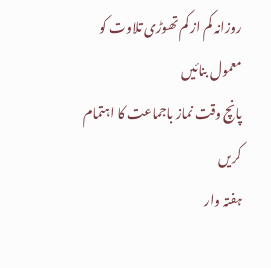روزانہ کم از کم تھوڑی تلاوت کو معمول بنائیں
پانچ وقت نماز باجماعت کا اہتمام کریں
ہفتہ وار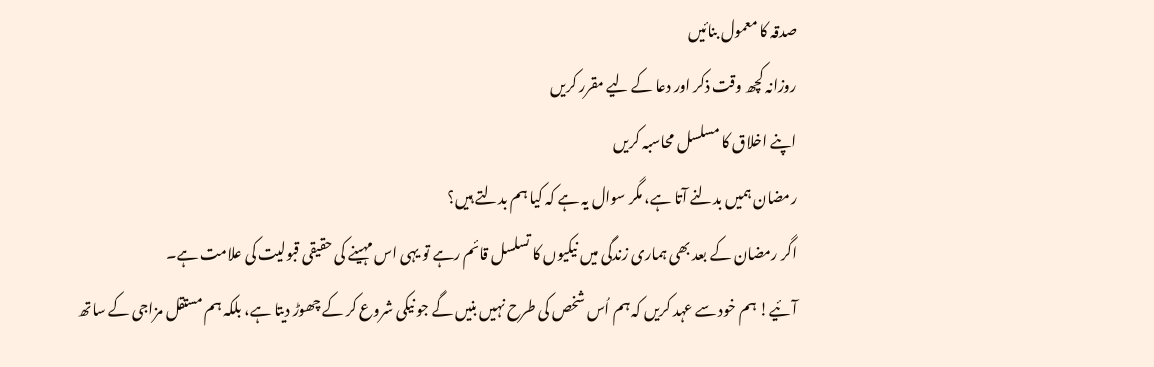صدقہ کا معمول بنائیں
روزانہ کچھ وقت ذکر اور دعا کے لیے مقرر کریں
اپنے اخلاق کا مسلسل محاسبہ کریں
رمضان ہمیں بدلنے آتا ہے، مگر سوال یہ ہے کہ کیا ہم بدلتے ہیں؟
اگر رمضان کے بعد بھی ہماری زندگی میں نیکیوں کا تسلسل قائم رہے تو یہی اس مہینے کی حقیقی قبولیت کی علامت ہے۔
آئیے! ہم خود سے عہد کریں کہ ہم اُس شخص کی طرح نہیں بنیں گے جو نیکی شروع کر کے چھوڑ دیتا ہے، بلکہ ہم مستقل مزاجی کے ساتھ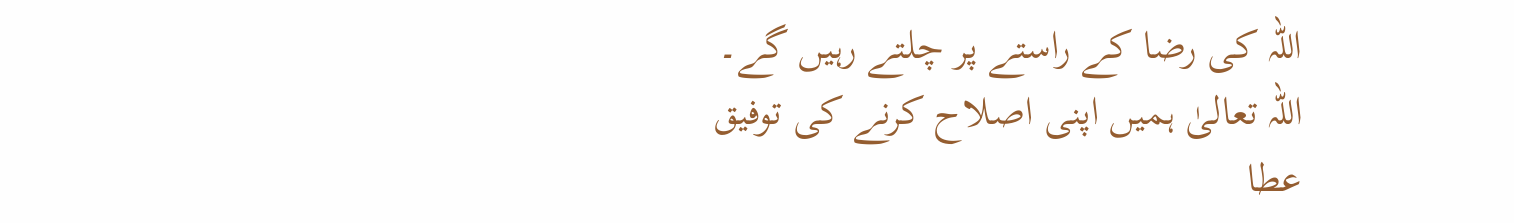اللہ کی رضا کے راستے پر چلتے رہیں گے۔
اللّہ تعالیٰ ہمیں اپنی اصلاح کرنے کی توفیق عطا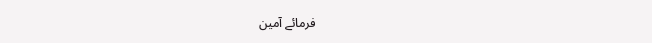فرمائے آمین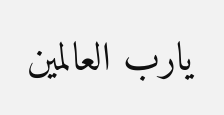یارب العالمین